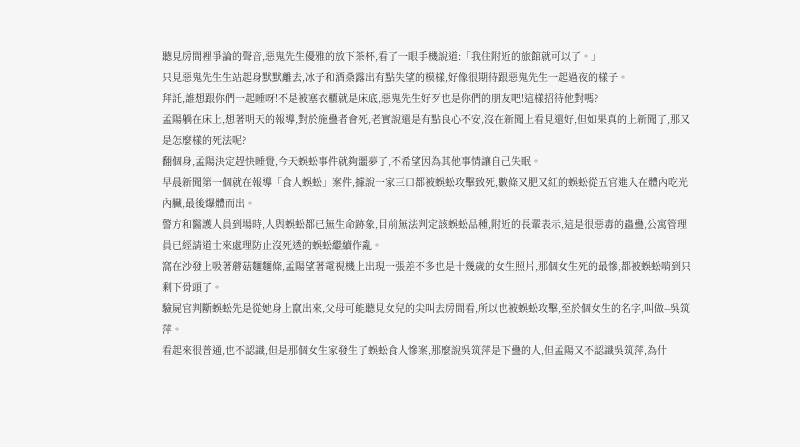聽見房間裡爭論的聲音,惡鬼先生優雅的放下茶杯,看了一眼手機說道:「我住附近的旅館就可以了。」
只見惡鬼先生生站起身默默離去,冰子和酒桑露出有點失望的模樣,好像很期待跟惡鬼先生一起過夜的樣子。
拜託,誰想跟你們一起睡呀!不是被塞衣櫃就是床底,惡鬼先生好歹也是你們的朋友吧!這樣招待他對嗎?
孟陽躺在床上,想著明天的報導,對於施蠱者會死,老實說還是有點良心不安,沒在新聞上看見還好,但如果真的上新聞了,那又是怎麼樣的死法呢?
翻個身,孟陽決定趕快睡覺,今天蜈蚣事件就夠噩夢了,不希望因為其他事情讓自己失眠。
早晨新聞第一個就在報導「食人蜈蚣」案件,據說一家三口都被蜈蚣攻擊致死,數條又肥又紅的蜈蚣從五官進入在體內吃光內臟,最後爆體而出。
警方和醫護人員到場時,人與蜈蚣都已無生命跡象,目前無法判定該蜈蚣品種,附近的長輩表示,這是很惡毒的蟲蠱,公寓管理員已經請道士來處理防止沒死透的蜈蚣繼續作亂。
窩在沙發上吸著蘑菇麵麵條,孟陽望著電視機上出現一張差不多也是十幾歲的女生照片,那個女生死的最慘,都被蜈蚣啃到只剩下骨頭了。
驗屍官判斷蜈蚣先是從她身上竄出來,父母可能聽見女兒的尖叫去房間看,所以也被蜈蚣攻擊,至於個女生的名字,叫做--吳筑萍。
看起來很普通,也不認識,但是那個女生家發生了蜈蚣食人慘案,那麼說吳筑萍是下蠱的人,但孟陽又不認識吳筑萍,為什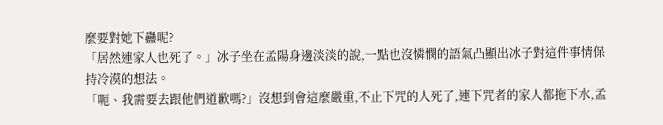麼要對她下蠱呢?
「居然連家人也死了。」冰子坐在孟陽身邊淡淡的說,一點也沒憐憫的語氣凸顯出冰子對這件事情保持冷漠的想法。
「呃、我需要去跟他們道歉嗎?」沒想到會這麼嚴重,不止下咒的人死了,連下咒者的家人都拖下水,孟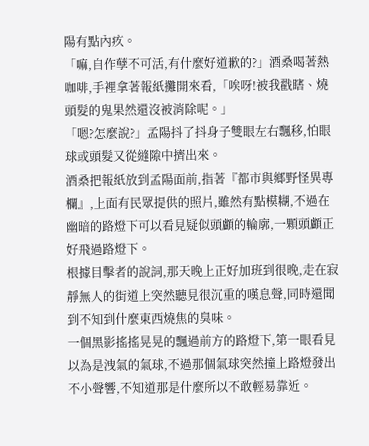陽有點內疚。
「嘛,自作孽不可活,有什麼好道歉的?」酒桑喝著熱咖啡,手裡拿著報紙攤開來看,「唉呀!被我戳瞎、燒頭髮的鬼果然還沒被消除呢。」
「嗯?怎麼說?」孟陽抖了抖身子雙眼左右飄移,怕眼球或頭髮又從縫隙中擠出來。
酒桑把報紙放到孟陽面前,指著『都市與鄉野怪異專欄』,上面有民眾提供的照片,雖然有點模糊,不過在幽暗的路燈下可以看見疑似頭顱的輪廓,一顆頭顱正好飛過路燈下。
根據目擊者的說詞,那天晚上正好加班到很晚,走在寂靜無人的街道上突然聽見很沉重的嘆息聲,同時還聞到不知到什麼東西燒焦的臭味。
一個黑影搖搖晃晃的飄過前方的路燈下,第一眼看見以為是洩氣的氣球,不過那個氣球突然撞上路燈發出不小聲響,不知道那是什麼所以不敢輕易靠近。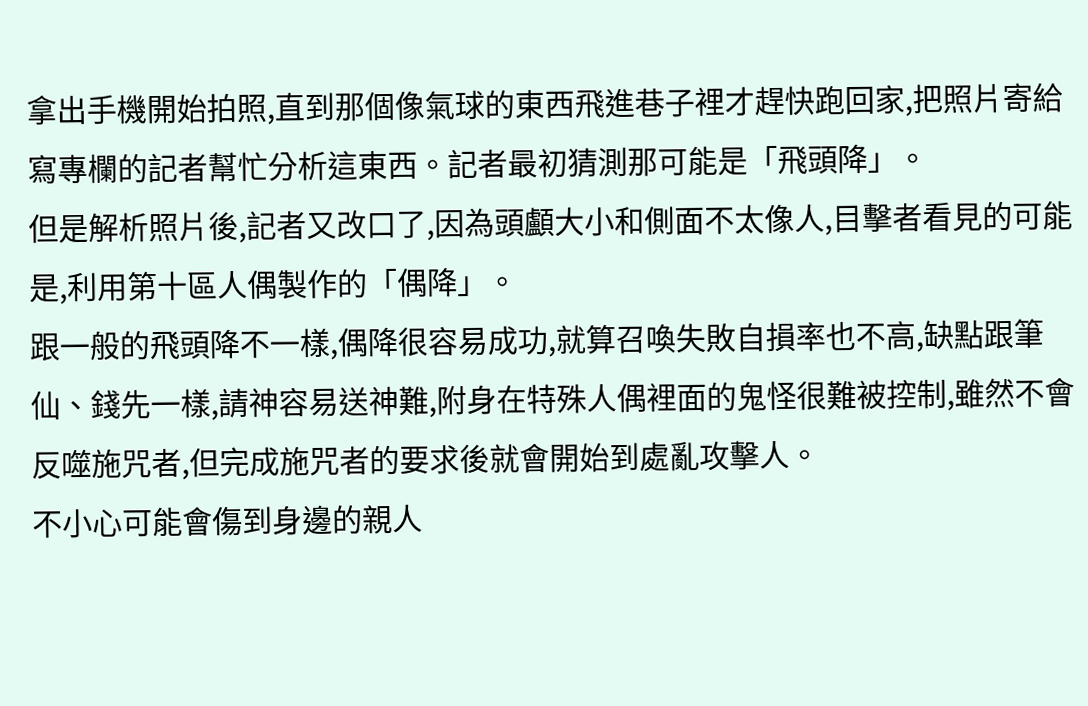拿出手機開始拍照,直到那個像氣球的東西飛進巷子裡才趕快跑回家,把照片寄給寫專欄的記者幫忙分析這東西。記者最初猜測那可能是「飛頭降」。
但是解析照片後,記者又改口了,因為頭顱大小和側面不太像人,目擊者看見的可能是,利用第十區人偶製作的「偶降」。
跟一般的飛頭降不一樣,偶降很容易成功,就算召喚失敗自損率也不高,缺點跟筆仙、錢先一樣,請神容易送神難,附身在特殊人偶裡面的鬼怪很難被控制,雖然不會反噬施咒者,但完成施咒者的要求後就會開始到處亂攻擊人。
不小心可能會傷到身邊的親人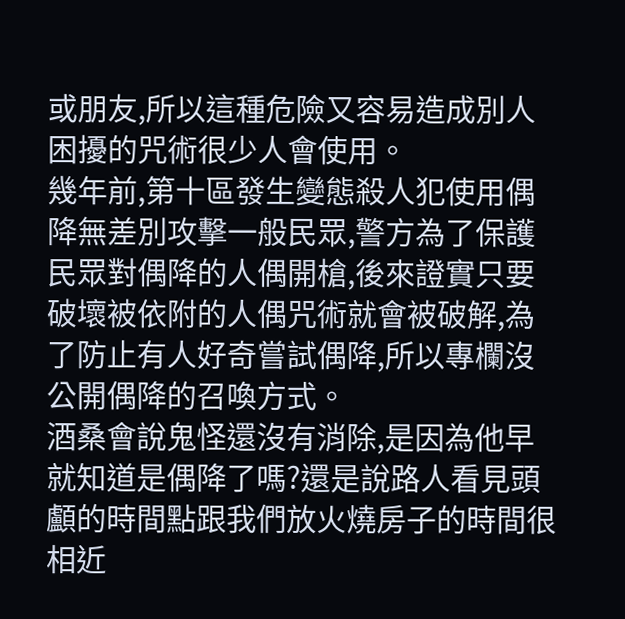或朋友,所以這種危險又容易造成別人困擾的咒術很少人會使用。
幾年前,第十區發生變態殺人犯使用偶降無差別攻擊一般民眾,警方為了保護民眾對偶降的人偶開槍,後來證實只要破壞被依附的人偶咒術就會被破解,為了防止有人好奇嘗試偶降,所以專欄沒公開偶降的召喚方式。
酒桑會說鬼怪還沒有消除,是因為他早就知道是偶降了嗎?還是說路人看見頭顱的時間點跟我們放火燒房子的時間很相近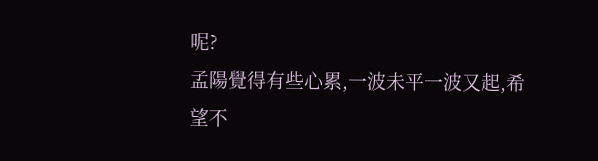呢?
孟陽覺得有些心累,一波未平一波又起,希望不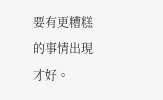要有更糟糕的事情出現才好。